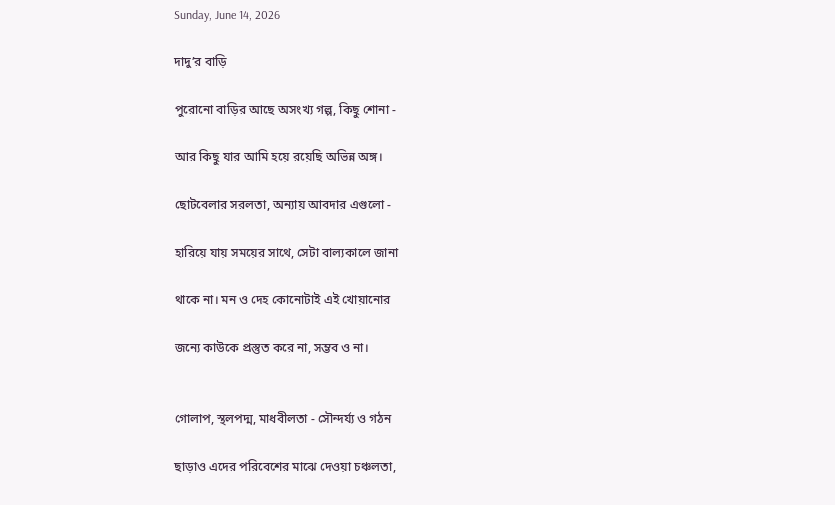Sunday, June 14, 2026

দাদু’র বাড়ি

পুরোনো বাড়ির আছে অসংখ্য গল্প, কিছু শোনা -

আর কিছু যার আমি হয়ে রয়েছি অভিন্ন অঙ্গ।

ছোটবেলার সরলতা, অন্যায় আবদার এগুলো -

হারিয়ে যায় সময়ের সাথে, সেটা বাল্যকালে জানা

থাকে না। মন ও দেহ কোনোটাই এই খোয়ানোর

জন্যে কাউকে প্রস্তুত করে না, সম্ভব ও না।


গোলাপ, স্থলপদ্ম, মাধবীলতা - সৌন্দর্য্য ও গঠন

ছাড়াও এদের পরিবেশের মাঝে দেওয়া চঞ্চলতা,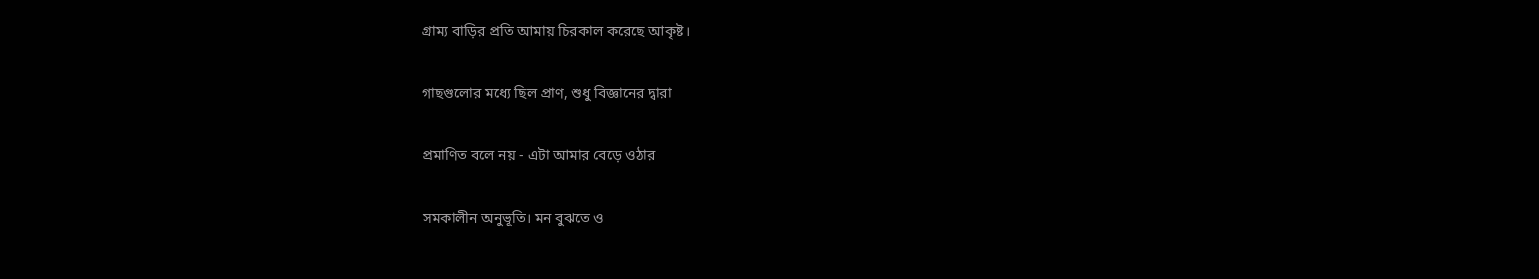গ্রাম্য বাড়ির প্রতি আমায় চিরকাল করেছে আকৃষ্ট।

গাছগুলোর মধ্যে ছিল প্রাণ, শুধু বিজ্ঞানের দ্বারা

প্রমাণিত বলে নয় - এটা আমার বেড়ে ওঠার

সমকালীন অনুভূতি। মন বুঝতে ও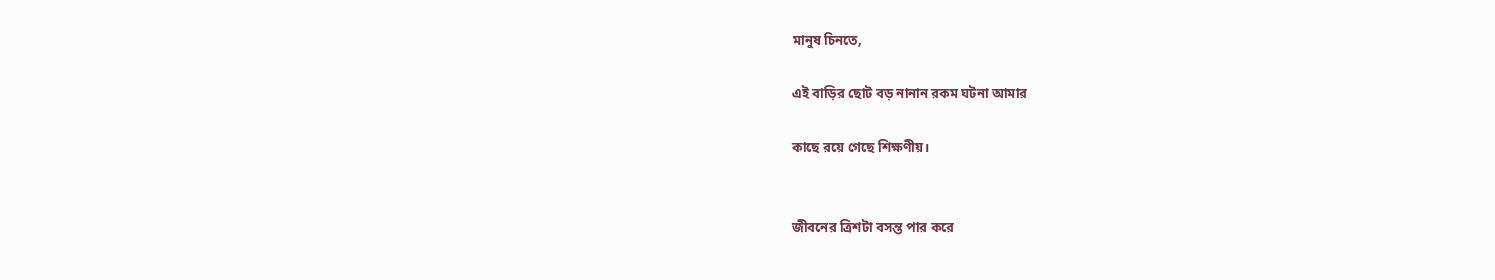মানুষ চিনতে,

এই বাড়ির ছোট বড় নানান রকম ঘটনা আমার

কাছে রয়ে গেছে শিক্ষণীয়।


জীবনের ত্রিশটা বসন্ত পার করে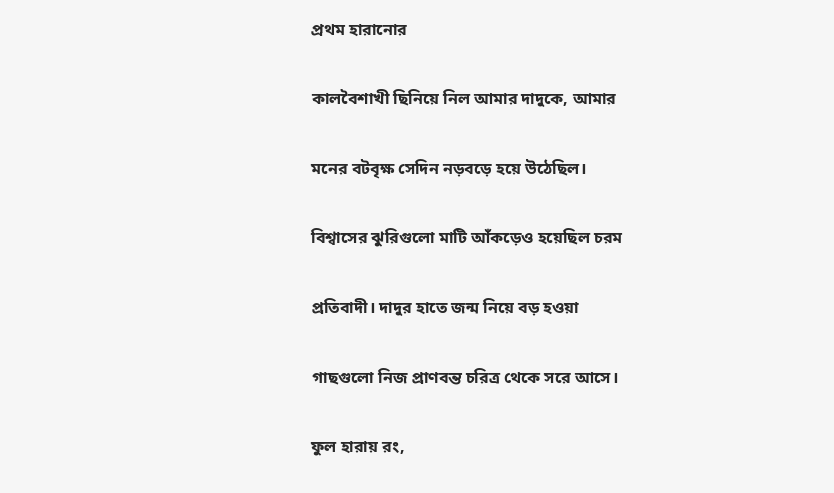প্রথম হারানোর

কালবৈশাখী ছিনিয়ে নিল আমার দাদুকে, আমার

মনের বটবৃক্ষ সেদিন নড়বড়ে হয়ে উঠেছিল।

বিশ্বাসের ঝুরিগুলো মাটি আঁকড়েও হয়েছিল চরম

প্রতিবাদী। দাদুর হাতে জন্ম নিয়ে বড় হওয়া

গাছগুলো নিজ প্রাণবন্ত চরিত্র থেকে সরে আসে।

ফুল হারায় রং,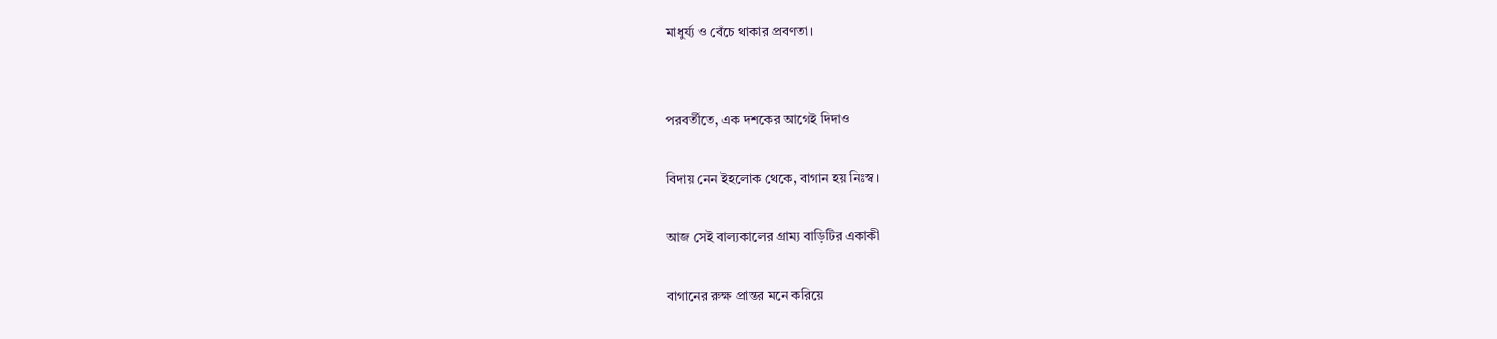মাধুর্য্য ও বেঁচে থাকার প্রবণতা।


পরবর্তীতে, এক দশকের আগেই দিদাও

বিদায় নেন ইহলোক থেকে, বাগান হয় নিঃস্ব।

আজ সেই বাল্যকালের গ্রাম্য বাড়িটির একাকী

বাগানের রুক্ষ প্রান্তর মনে করিয়ে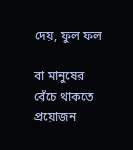দেয়, ফুল ফল

বা মানুষের বেঁচে থাকতে প্রয়োজন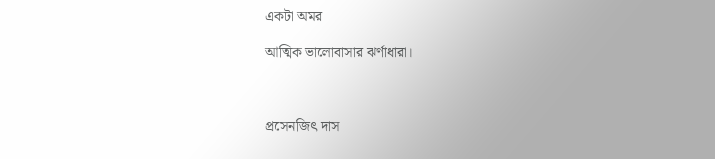একটা অমর

আত্মিক ভালোবাসার ঝর্ণাধারা।



প্রসেনজিৎ দাস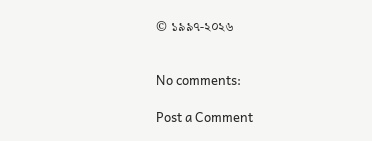© ১৯৯৭-২০২৬


No comments:

Post a Comment